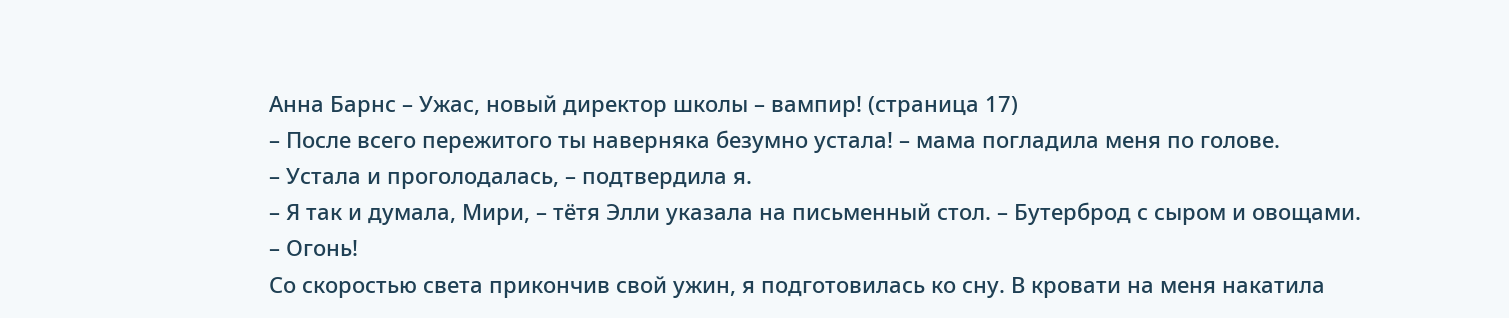Анна Барнс – Ужас, новый директор школы – вампир! (страница 17)
– После всего пережитого ты наверняка безумно устала! – мама погладила меня по голове.
– Устала и проголодалась, – подтвердила я.
– Я так и думала, Мири, – тётя Элли указала на письменный стол. – Бутерброд с сыром и овощами.
– Огонь!
Со скоростью света прикончив свой ужин, я подготовилась ко сну. В кровати на меня накатила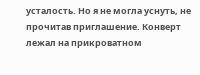усталость. Но я не могла уснуть, не прочитав приглашение. Конверт лежал на прикроватном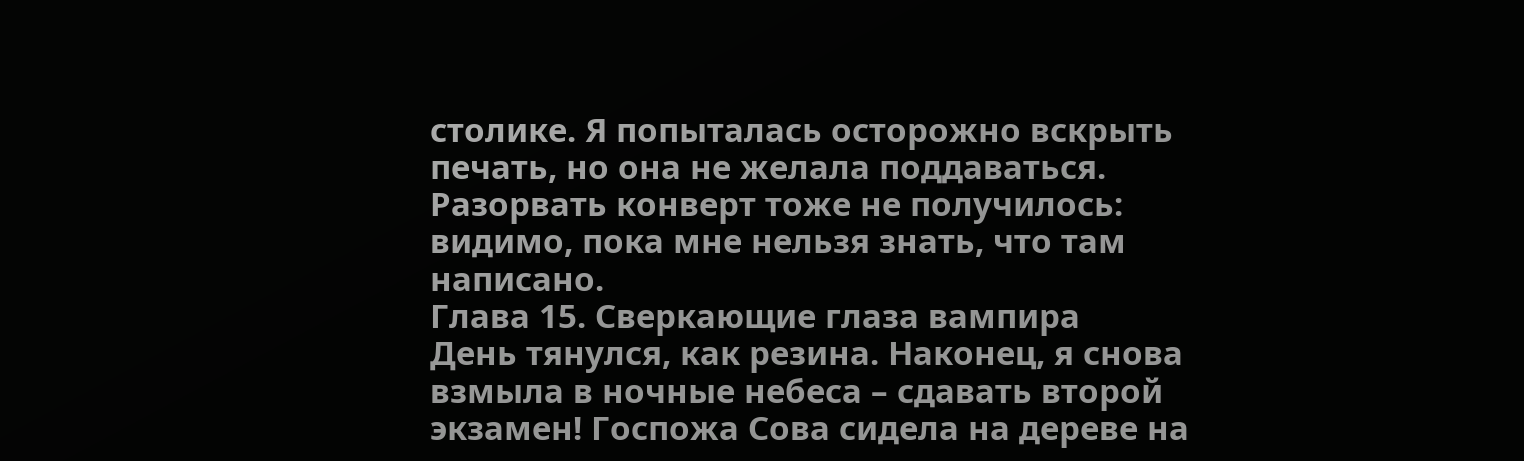столике. Я попыталась осторожно вскрыть печать, но она не желала поддаваться. Разорвать конверт тоже не получилось: видимо, пока мне нельзя знать, что там написано.
Глава 15. Сверкающие глаза вампира
День тянулся, как резина. Наконец, я снова взмыла в ночные небеса – сдавать второй экзамен! Госпожа Сова сидела на дереве на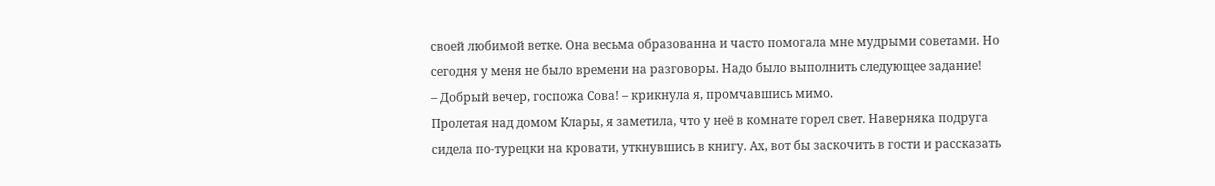своей любимой ветке. Она весьма образованна и часто помогала мне мудрыми советами. Но сегодня у меня не было времени на разговоры. Надо было выполнить следующее задание!
– Добрый вечер, госпожа Сова! – крикнула я, промчавшись мимо.
Пролетая над домом Клары, я заметила, что у неё в комнате горел свет. Наверняка подруга сидела по-турецки на кровати, уткнувшись в книгу. Ах, вот бы заскочить в гости и рассказать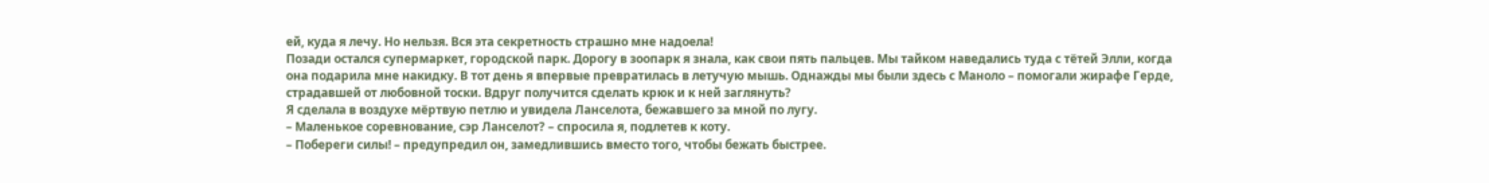ей, куда я лечу. Но нельзя. Вся эта секретность страшно мне надоела!
Позади остался супермаркет, городской парк. Дорогу в зоопарк я знала, как свои пять пальцев. Мы тайком наведались туда с тётей Элли, когда она подарила мне накидку. В тот день я впервые превратилась в летучую мышь. Однажды мы были здесь с Маноло – помогали жирафе Герде, страдавшей от любовной тоски. Вдруг получится сделать крюк и к ней заглянуть?
Я сделала в воздухе мёртвую петлю и увидела Ланселота, бежавшего за мной по лугу.
– Маленькое соревнование, сэр Ланселот? – спросила я, подлетев к коту.
– Побереги силы! – предупредил он, замедлившись вместо того, чтобы бежать быстрее.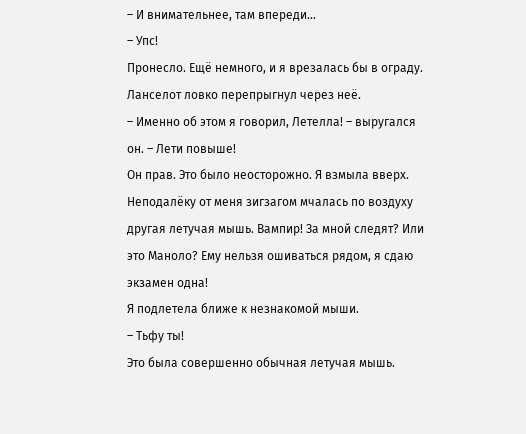– И внимательнее, там впереди…
– Упс!
Пронесло. Ещё немного, и я врезалась бы в ограду.
Ланселот ловко перепрыгнул через неё.
– Именно об этом я говорил, Летелла! – выругался он. – Лети повыше!
Он прав. Это было неосторожно. Я взмыла вверх.
Неподалёку от меня зигзагом мчалась по воздуху другая летучая мышь. Вампир! За мной следят? Или это Маноло? Ему нельзя ошиваться рядом, я сдаю экзамен одна!
Я подлетела ближе к незнакомой мыши.
– Тьфу ты!
Это была совершенно обычная летучая мышь.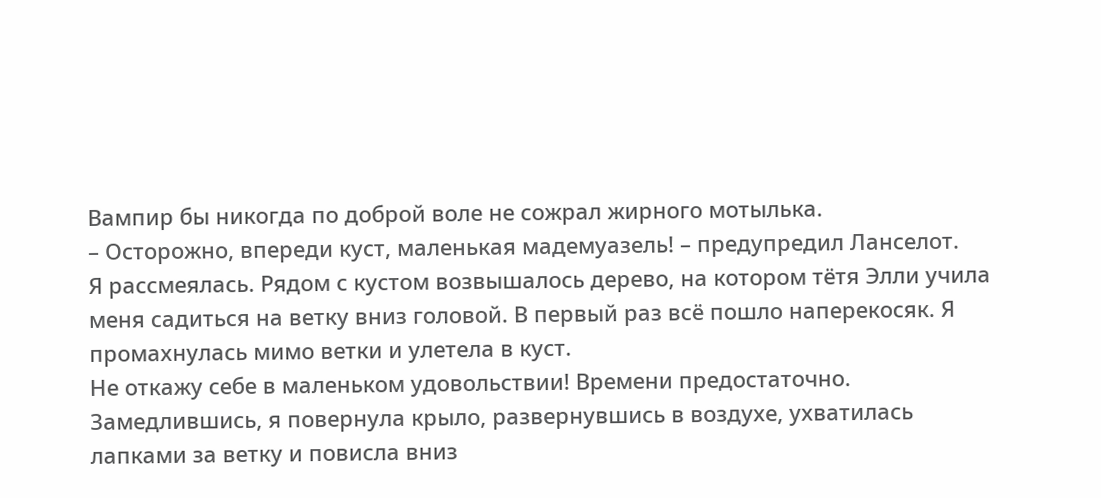Вампир бы никогда по доброй воле не сожрал жирного мотылька.
– Осторожно, впереди куст, маленькая мадемуазель! – предупредил Ланселот.
Я рассмеялась. Рядом с кустом возвышалось дерево, на котором тётя Элли учила меня садиться на ветку вниз головой. В первый раз всё пошло наперекосяк. Я промахнулась мимо ветки и улетела в куст.
Не откажу себе в маленьком удовольствии! Времени предостаточно.
Замедлившись, я повернула крыло, развернувшись в воздухе, ухватилась лапками за ветку и повисла вниз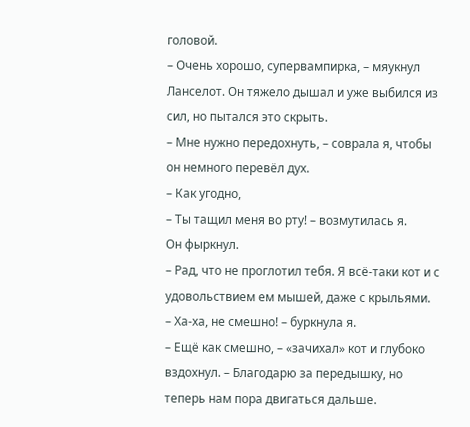головой.
– Очень хорошо, супервампирка, – мяукнул Ланселот. Он тяжело дышал и уже выбился из сил, но пытался это скрыть.
– Мне нужно передохнуть, – соврала я, чтобы он немного перевёл дух.
– Как угодно,
– Ты тащил меня во рту! – возмутилась я.
Он фыркнул.
– Рад, что не проглотил тебя. Я всё-таки кот и с удовольствием ем мышей, даже с крыльями.
– Ха-ха, не смешно! – буркнула я.
– Ещё как смешно, – «зачихал» кот и глубоко вздохнул. – Благодарю за передышку, но теперь нам пора двигаться дальше.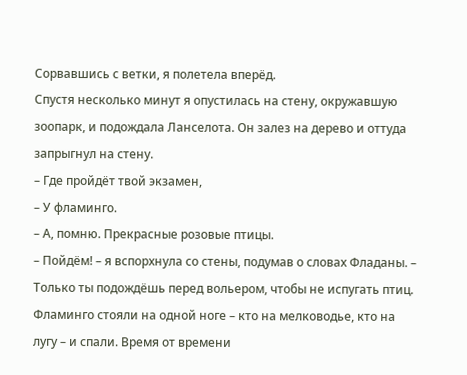Сорвавшись с ветки, я полетела вперёд.
Спустя несколько минут я опустилась на стену, окружавшую зоопарк, и подождала Ланселота. Он залез на дерево и оттуда запрыгнул на стену.
– Где пройдёт твой экзамен,
– У фламинго.
– А, помню. Прекрасные розовые птицы.
– Пойдём! – я вспорхнула со стены, подумав о словах Фладаны. – Только ты подождёшь перед вольером, чтобы не испугать птиц.
Фламинго стояли на одной ноге – кто на мелководье, кто на лугу – и спали. Время от времени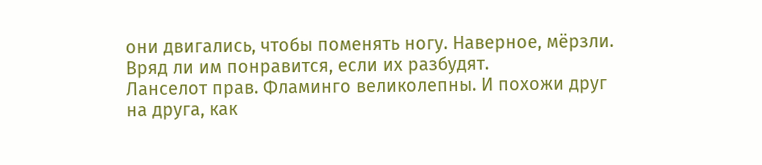они двигались, чтобы поменять ногу. Наверное, мёрзли. Вряд ли им понравится, если их разбудят.
Ланселот прав. Фламинго великолепны. И похожи друг на друга, как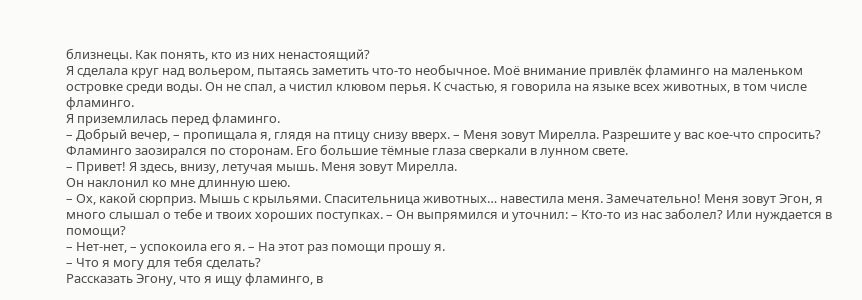близнецы. Как понять, кто из них ненастоящий?
Я сделала круг над вольером, пытаясь заметить что-то необычное. Моё внимание привлёк фламинго на маленьком островке среди воды. Он не спал, а чистил клювом перья. К счастью, я говорила на языке всех животных, в том числе фламинго.
Я приземлилась перед фламинго.
– Добрый вечер, – пропищала я, глядя на птицу снизу вверх. – Меня зовут Мирелла. Разрешите у вас кое-что спросить?
Фламинго заозирался по сторонам. Его большие тёмные глаза сверкали в лунном свете.
– Привет! Я здесь, внизу, летучая мышь. Меня зовут Мирелла.
Он наклонил ко мне длинную шею.
– Ох, какой сюрприз. Мышь с крыльями. Спасительница животных… навестила меня. Замечательно! Меня зовут Эгон, я много слышал о тебе и твоих хороших поступках. – Он выпрямился и уточнил: – Кто-то из нас заболел? Или нуждается в помощи?
– Нет-нет, – успокоила его я. – На этот раз помощи прошу я.
– Что я могу для тебя сделать?
Рассказать Эгону, что я ищу фламинго, в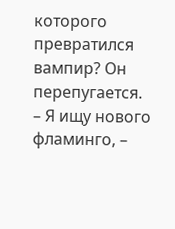которого превратился вампир? Он перепугается.
– Я ищу нового фламинго, –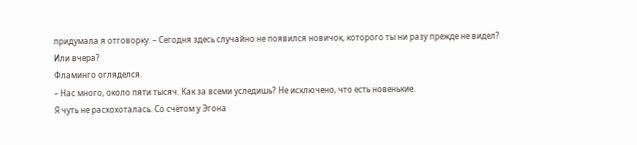придумала я отговорку. – Сегодня здесь случайно не появился новичок, которого ты ни разу прежде не видел? Или вчера?
Фламинго огляделся.
– Нас много, около пяти тысяч. Как за всеми уследишь? Не исключено, что есть новенькие.
Я чуть не расхохоталась. Со счётом у Эгона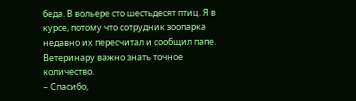беда. В вольере сто шестьдесят птиц. Я в курсе, потому что сотрудник зоопарка недавно их пересчитал и сообщил папе. Ветеринару важно знать точное количество.
– Спасибо,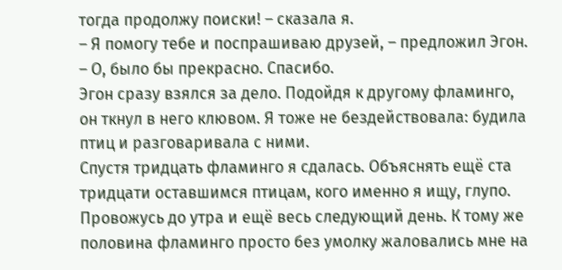тогда продолжу поиски! – сказала я.
– Я помогу тебе и поспрашиваю друзей, – предложил Эгон.
– О, было бы прекрасно. Спасибо.
Эгон сразу взялся за дело. Подойдя к другому фламинго, он ткнул в него клювом. Я тоже не бездействовала: будила птиц и разговаривала с ними.
Спустя тридцать фламинго я сдалась. Объяснять ещё ста тридцати оставшимся птицам, кого именно я ищу, глупо. Провожусь до утра и ещё весь следующий день. К тому же половина фламинго просто без умолку жаловались мне на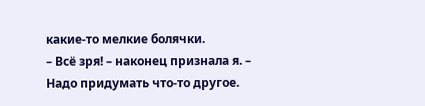какие-то мелкие болячки.
– Всё зря! – наконец признала я. – Надо придумать что-то другое.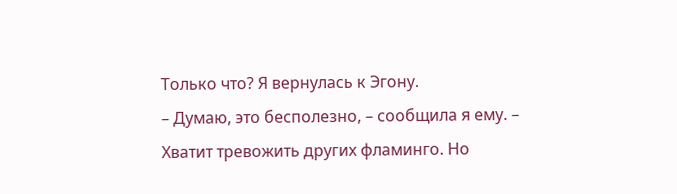Только что? Я вернулась к Эгону.
– Думаю, это бесполезно, – сообщила я ему. – Хватит тревожить других фламинго. Но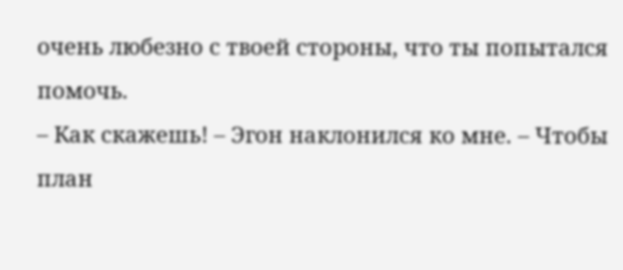очень любезно с твоей стороны, что ты попытался помочь.
– Как скажешь! – Эгон наклонился ко мне. – Чтобы план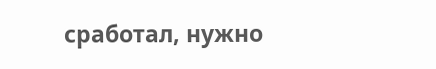сработал, нужно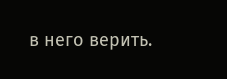в него верить.